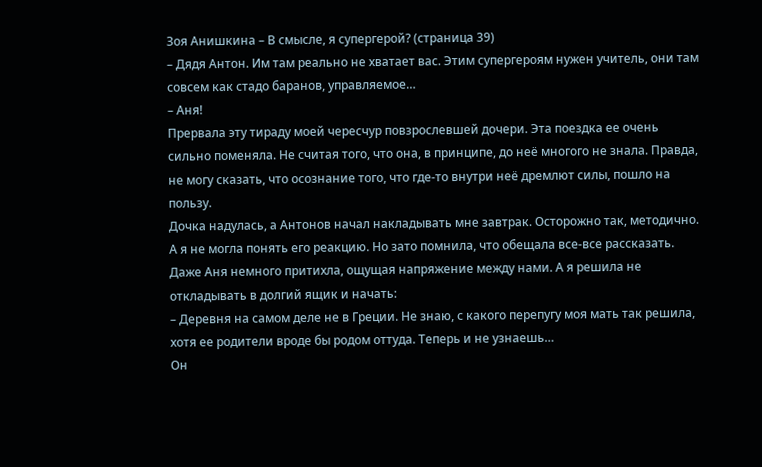Зоя Анишкина – В смысле, я супергерой? (страница 39)
– Дядя Антон. Им там реально не хватает вас. Этим супергероям нужен учитель, они там совсем как стадо баранов, управляемое…
– Аня!
Прервала эту тираду моей чересчур повзрослевшей дочери. Эта поездка ее очень сильно поменяла. Не считая того, что она, в принципе, до неё многого не знала. Правда, не могу сказать, что осознание того, что где-то внутри неё дремлют силы, пошло на пользу.
Дочка надулась, а Антонов начал накладывать мне завтрак. Осторожно так, методично. А я не могла понять его реакцию. Но зато помнила, что обещала все-все рассказать.
Даже Аня немного притихла, ощущая напряжение между нами. А я решила не откладывать в долгий ящик и начать:
– Деревня на самом деле не в Греции. Не знаю, с какого перепугу моя мать так решила, хотя ее родители вроде бы родом оттуда. Теперь и не узнаешь…
Он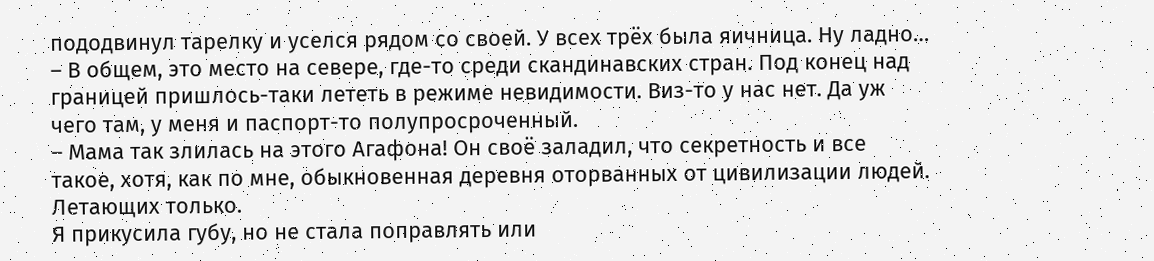пододвинул тарелку и уселся рядом со своей. У всех трёх была яичница. Ну ладно…
– В общем, это место на севере, где-то среди скандинавских стран. Под конец над границей пришлось-таки лететь в режиме невидимости. Виз-то у нас нет. Да уж чего там, у меня и паспорт-то полупросроченный.
– Мама так злилась на этого Агафона! Он своё заладил, что секретность и все такое, хотя, как по мне, обыкновенная деревня оторванных от цивилизации людей. Летающих только.
Я прикусила губу, но не стала поправлять или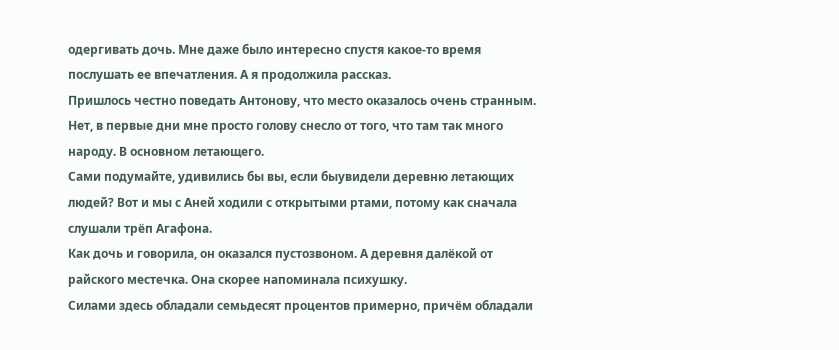одергивать дочь. Мне даже было интересно спустя какое-то время послушать ее впечатления. А я продолжила рассказ.
Пришлось честно поведать Антонову, что место оказалось очень странным. Нет, в первые дни мне просто голову снесло от того, что там так много народу. В основном летающего.
Сами подумайте, удивились бы вы, если быувидели деревню летающих людей? Вот и мы с Аней ходили с открытыми ртами, потому как сначала слушали трёп Агафона.
Как дочь и говорила, он оказался пустозвоном. А деревня далёкой от райского местечка. Она скорее напоминала психушку.
Силами здесь обладали семьдесят процентов примерно, причём обладали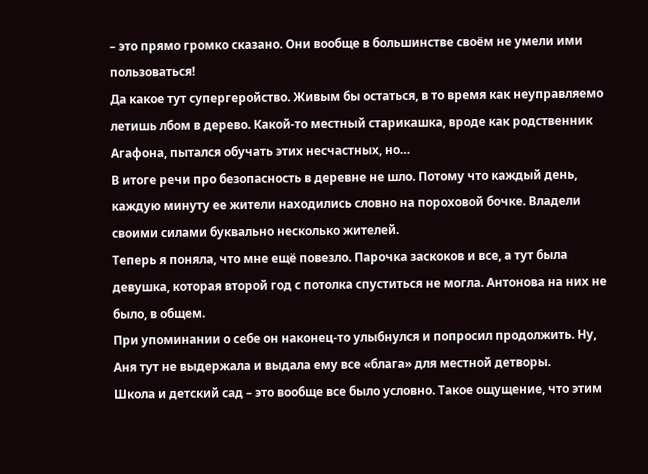– это прямо громко сказано. Они вообще в большинстве своём не умели ими пользоваться!
Да какое тут супергеройство. Живым бы остаться, в то время как неуправляемо летишь лбом в дерево. Какой-то местный старикашка, вроде как родственник Агафона, пытался обучать этих несчастных, но…
В итоге речи про безопасность в деревне не шло. Потому что каждый день, каждую минуту ее жители находились словно на пороховой бочке. Владели своими силами буквально несколько жителей.
Теперь я поняла, что мне ещё повезло. Парочка заскоков и все, а тут была девушка, которая второй год с потолка спуститься не могла. Антонова на них не было, в общем.
При упоминании о себе он наконец-то улыбнулся и попросил продолжить. Ну, Аня тут не выдержала и выдала ему все «блага» для местной детворы.
Школа и детский сад – это вообще все было условно. Такое ощущение, что этим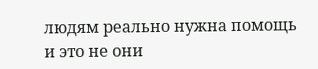людям реально нужна помощь и это не они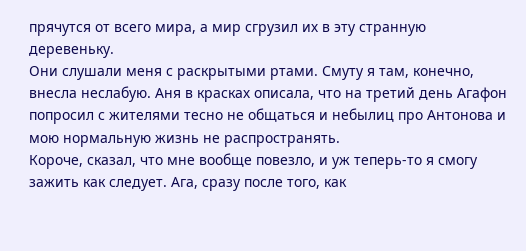прячутся от всего мира, а мир сгрузил их в эту странную деревеньку.
Они слушали меня с раскрытыми ртами. Смуту я там, конечно, внесла неслабую. Аня в красках описала, что на третий день Агафон попросил с жителями тесно не общаться и небылиц про Антонова и мою нормальную жизнь не распространять.
Короче, сказал, что мне вообще повезло, и уж теперь-то я смогу зажить как следует. Ага, сразу после того, как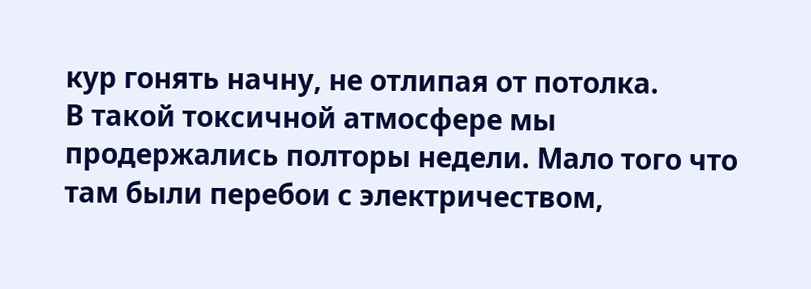кур гонять начну, не отлипая от потолка.
В такой токсичной атмосфере мы продержались полторы недели. Мало того что там были перебои с электричеством,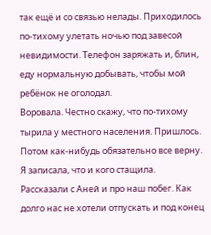так ещё и со связью нелады. Приходилось по-тихому улетать ночью под завесой невидимости. Телефон заряжать и, блин, еду нормальную добывать, чтобы мой ребёнок не оголодал.
Воровала. Честно скажу, что по-тихому тырила у местного населения. Пришлось. Потом как-нибудь обязательно все верну. Я записала, что и кого стащила.
Рассказали с Аней и про наш побег. Как долго нас не хотели отпускать и под конец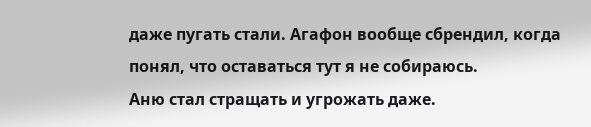даже пугать стали. Агафон вообще сбрендил, когда понял, что оставаться тут я не собираюсь.
Аню стал стращать и угрожать даже.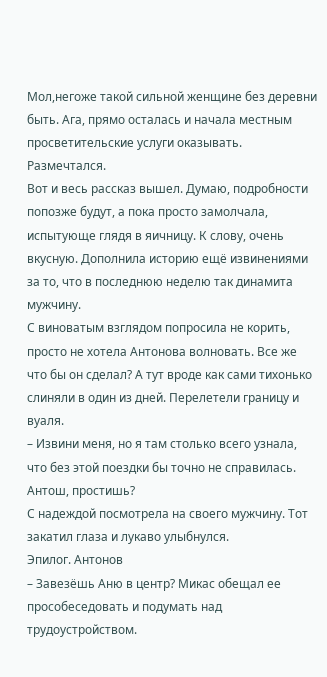Мол,негоже такой сильной женщине без деревни быть. Ага, прямо осталась и начала местным просветительские услуги оказывать. Размечтался.
Вот и весь рассказ вышел. Думаю, подробности попозже будут, а пока просто замолчала, испытующе глядя в яичницу. К слову, очень вкусную. Дополнила историю ещё извинениями за то, что в последнюю неделю так динамита мужчину.
С виноватым взглядом попросила не корить, просто не хотела Антонова волновать. Все же что бы он сделал? А тут вроде как сами тихонько слиняли в один из дней. Перелетели границу и вуаля.
– Извини меня, но я там столько всего узнала, что без этой поездки бы точно не справилась. Антош, простишь?
С надеждой посмотрела на своего мужчину. Тот закатил глаза и лукаво улыбнулся.
Эпилог. Антонов
– Завезёшь Аню в центр? Микас обещал ее прособеседовать и подумать над трудоустройством.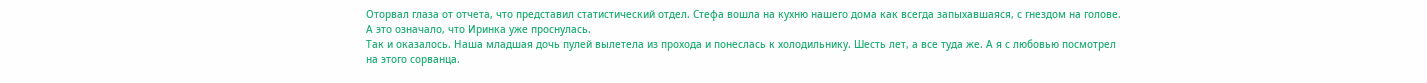Оторвал глаза от отчета, что представил статистический отдел. Стефа вошла на кухню нашего дома как всегда запыхавшаяся, с гнездом на голове. А это означало, что Иринка уже проснулась.
Так и оказалось. Наша младшая дочь пулей вылетела из прохода и понеслась к холодильнику. Шесть лет, а все туда же. А я с любовью посмотрел на этого сорванца.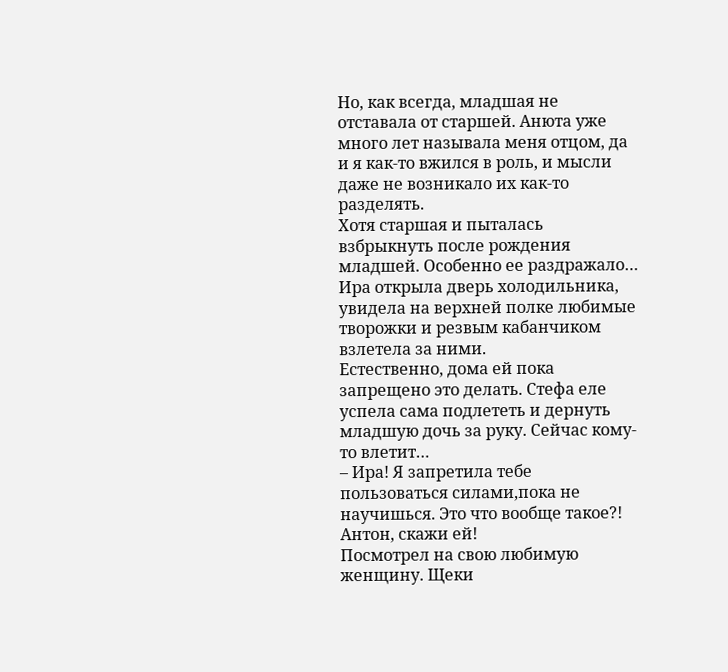Но, как всегда, младшая не отставала от старшей. Анюта уже много лет называла меня отцом, да и я как-то вжился в роль, и мысли даже не возникало их как-то разделять.
Хотя старшая и пыталась взбрыкнуть после рождения младшей. Особенно ее раздражало… Ира открыла дверь холодильника, увидела на верхней полке любимые творожки и резвым кабанчиком взлетела за ними.
Естественно, дома ей пока запрещено это делать. Стефа еле успела сама подлететь и дернуть младшую дочь за руку. Сейчас кому-то влетит…
– Ира! Я запретила тебе пользоваться силами,пока не научишься. Это что вообще такое?! Антон, скажи ей!
Посмотрел на свою любимую женщину. Щеки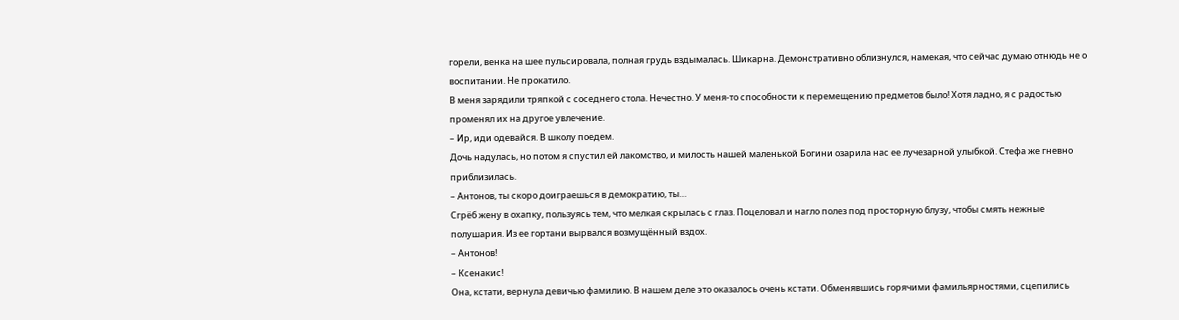горели, венка на шее пульсировала, полная грудь вздымалась. Шикарна. Демонстративно облизнулся, намекая, что сейчас думаю отнюдь не о воспитании. Не прокатило.
В меня зарядили тряпкой с соседнего стола. Нечестно. У меня-то способности к перемещению предметов было! Хотя ладно, я с радостью променял их на другое увлечение.
– Ир, иди одевайся. В школу поедем.
Дочь надулась, но потом я спустил ей лакомство, и милость нашей маленькой Богини озарила нас ее лучезарной улыбкой. Стефа же гневно приблизилась.
– Антонов, ты скоро доиграешься в демократию, ты…
Сгрёб жену в охапку, пользуясь тем, что мелкая скрылась с глаз. Поцеловал и нагло полез под просторную блузу, чтобы смять нежные полушария. Из ее гортани вырвался возмущённый вздох.
– Антонов!
– Ксенакис!
Она, кстати, вернула девичью фамилию. В нашем деле это оказалось очень кстати. Обменявшись горячими фамильярностями, сцепились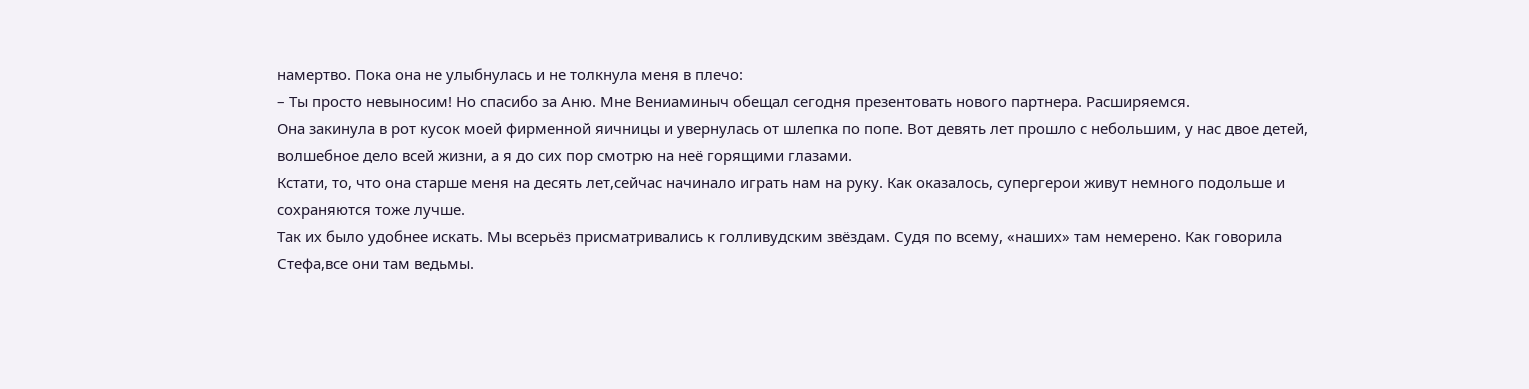намертво. Пока она не улыбнулась и не толкнула меня в плечо:
– Ты просто невыносим! Но спасибо за Аню. Мне Вениаминыч обещал сегодня презентовать нового партнера. Расширяемся.
Она закинула в рот кусок моей фирменной яичницы и увернулась от шлепка по попе. Вот девять лет прошло с небольшим, у нас двое детей, волшебное дело всей жизни, а я до сих пор смотрю на неё горящими глазами.
Кстати, то, что она старше меня на десять лет,сейчас начинало играть нам на руку. Как оказалось, супергерои живут немного подольше и сохраняются тоже лучше.
Так их было удобнее искать. Мы всерьёз присматривались к голливудским звёздам. Судя по всему, «наших» там немерено. Как говорила Стефа,все они там ведьмы.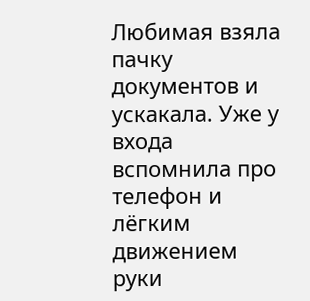Любимая взяла пачку документов и ускакала. Уже у входа вспомнила про телефон и лёгким движением руки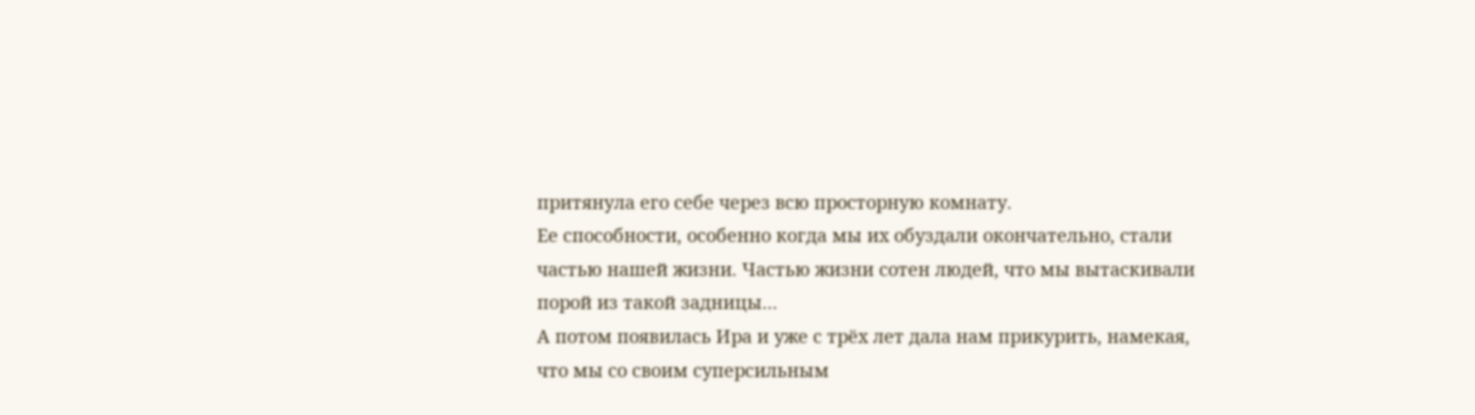притянула его себе через всю просторную комнату.
Ее способности, особенно когда мы их обуздали окончательно, стали частью нашей жизни. Частью жизни сотен людей, что мы вытаскивали порой из такой задницы…
А потом появилась Ира и уже с трёх лет дала нам прикурить, намекая, что мы со своим суперсильным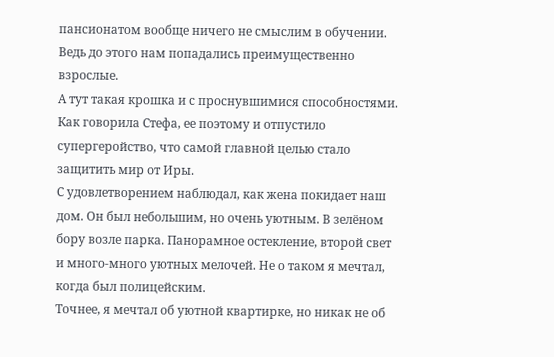пансионатом вообще ничего не смыслим в обучении. Ведь до этого нам попадались преимущественно взрослые.
А тут такая крошка и с проснувшимися способностями. Как говорила Стефа, ее поэтому и отпустило супергеройство, что самой главной целью стало защитить мир от Иры.
С удовлетворением наблюдал, как жена покидает наш дом. Он был небольшим, но очень уютным. В зелёном бору возле парка. Панорамное остекление, второй свет и много-много уютных мелочей. Не о таком я мечтал, когда был полицейским.
Точнее, я мечтал об уютной квартирке, но никак не об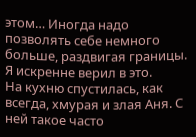этом… Иногда надо позволять себе немного больше, раздвигая границы. Я искренне верил в это.
На кухню спустилась, как всегда, хмурая и злая Аня. С ней такое часто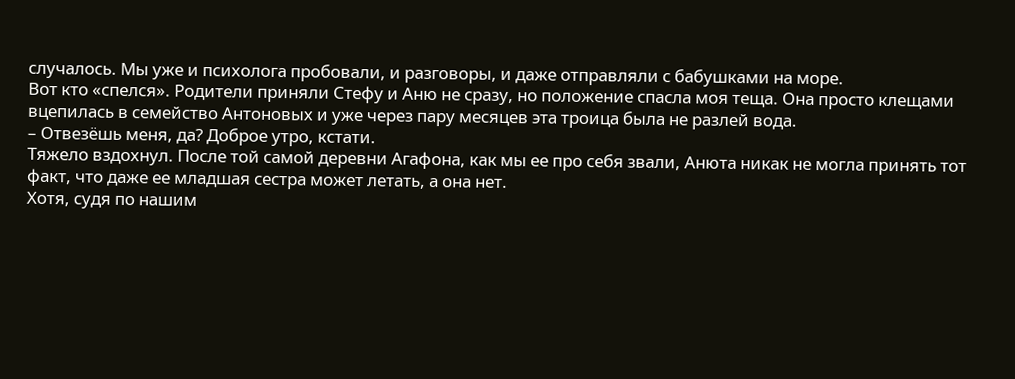случалось. Мы уже и психолога пробовали, и разговоры, и даже отправляли с бабушками на море.
Вот кто «спелся». Родители приняли Стефу и Аню не сразу, но положение спасла моя теща. Она просто клещами вцепилась в семейство Антоновых и уже через пару месяцев эта троица была не разлей вода.
– Отвезёшь меня, да? Доброе утро, кстати.
Тяжело вздохнул. После той самой деревни Агафона, как мы ее про себя звали, Анюта никак не могла принять тот факт, что даже ее младшая сестра может летать, а она нет.
Хотя, судя по нашим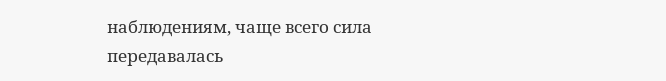наблюдениям, чаще всего сила передавалась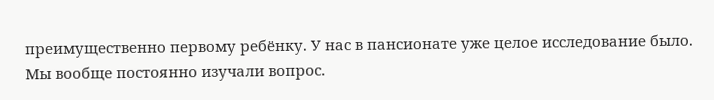преимущественно первому ребёнку. У нас в пансионате уже целое исследование было. Мы вообще постоянно изучали вопрос.